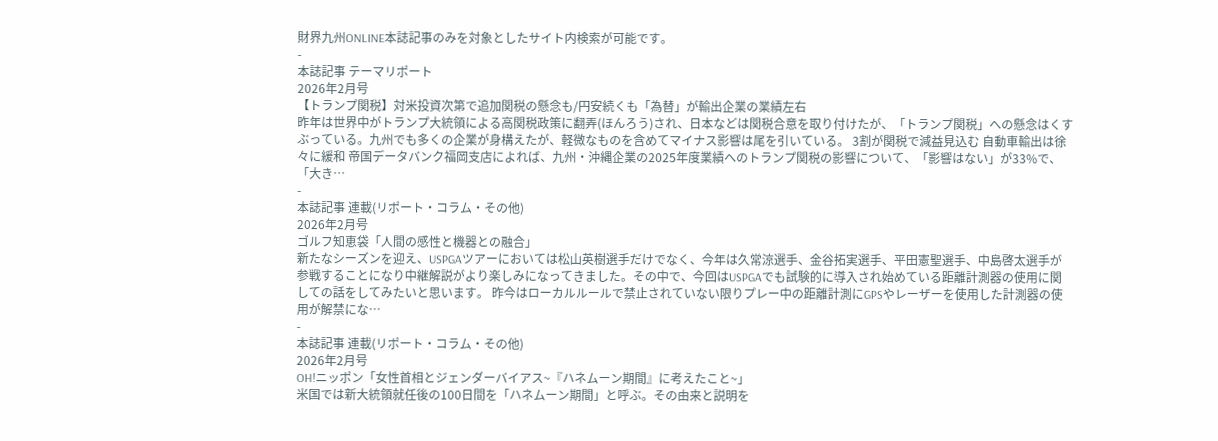財界九州ONLINE本誌記事のみを対象としたサイト内検索が可能です。
-
本誌記事 テーマリポート
2026年2月号
【トランプ関税】対米投資次第で追加関税の懸念も/円安続くも「為替」が輸出企業の業績左右
昨年は世界中がトランプ大統領による高関税政策に翻弄(ほんろう)され、日本などは関税合意を取り付けたが、「トランプ関税」への懸念はくすぶっている。九州でも多くの企業が身構えたが、軽微なものを含めてマイナス影響は尾を引いている。 3割が関税で減益見込む 自動車輸出は徐々に緩和 帝国データバンク福岡支店によれば、九州・沖縄企業の2025年度業績へのトランプ関税の影響について、「影響はない」が33%で、「大き…
-
本誌記事 連載(リポート・コラム・その他)
2026年2月号
ゴルフ知恵袋「人間の感性と機器との融合」
新たなシーズンを迎え、USPGAツアーにおいては松山英樹選手だけでなく、今年は久常涼選手、金谷拓実選手、平田憲聖選手、中島啓太選手が参戦することになり中継解説がより楽しみになってきました。その中で、今回はUSPGAでも試験的に導入され始めている距離計測器の使用に関しての話をしてみたいと思います。 昨今はローカルルールで禁止されていない限りプレー中の距離計測にGPSやレーザーを使用した計測器の使用が解禁にな…
-
本誌記事 連載(リポート・コラム・その他)
2026年2月号
OH!ニッポン「女性首相とジェンダーバイアス~『ハネムーン期間』に考えたこと~」
米国では新大統領就任後の100日間を「ハネムーン期間」と呼ぶ。その由来と説明を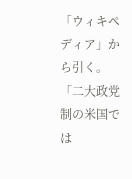「ウィキペディア」から引く。 「二大政党制の米国では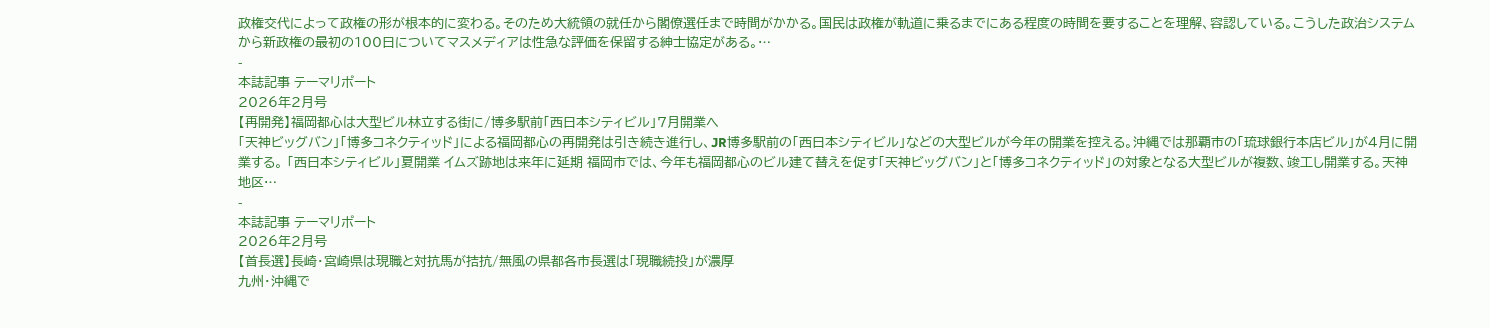政権交代によって政権の形が根本的に変わる。そのため大統領の就任から閣僚選任まで時間がかかる。国民は政権が軌道に乗るまでにある程度の時間を要することを理解、容認している。こうした政治システムから新政権の最初の100日についてマスメディアは性急な評価を保留する紳士協定がある。…
-
本誌記事 テーマリポート
2026年2月号
【再開発】福岡都心は大型ビル林立する街に/博多駅前「西日本シティビル」7月開業へ
「天神ビッグバン」「博多コネクティッド」による福岡都心の再開発は引き続き進行し、JR博多駅前の「西日本シティビル」などの大型ビルが今年の開業を控える。沖縄では那覇市の「琉球銀行本店ビル」が4月に開業する。 「西日本シティビル」夏開業 イムズ跡地は来年に延期 福岡市では、今年も福岡都心のビル建て替えを促す「天神ビッグバン」と「博多コネクティッド」の対象となる大型ビルが複数、竣工し開業する。天神地区…
-
本誌記事 テーマリポート
2026年2月号
【首長選】長崎・宮崎県は現職と対抗馬が拮抗/無風の県都各市長選は「現職続投」が濃厚
九州・沖縄で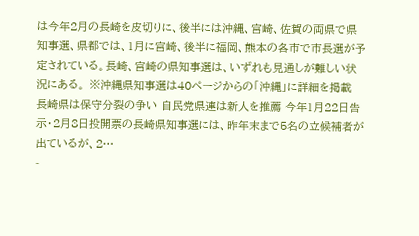は今年2月の長崎を皮切りに、後半には沖縄、宮崎、佐賀の両県で県知事選、県都では、1月に宮崎、後半に福岡、熊本の各市で市長選が予定されている。長崎、宮崎の県知事選は、いずれも見通しが難しい状況にある。 ※沖縄県知事選は40ページからの「沖縄」に詳細を掲載 長崎県は保守分裂の争い 自民党県連は新人を推薦 今年1月22日告示・2月8日投開票の長崎県知事選には、昨年末まで5名の立候補者が出ているが、2…
-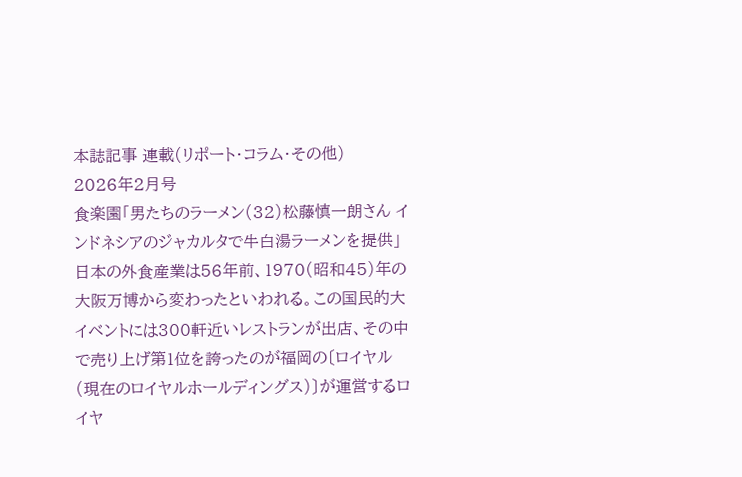本誌記事 連載(リポート・コラム・その他)
2026年2月号
食楽園「男たちのラーメン(32)松藤慎一朗さん インドネシアのジャカルタで牛白湯ラーメンを提供」
日本の外食産業は56年前、1970(昭和45)年の大阪万博から変わったといわれる。この国民的大イベントには300軒近いレストランが出店、その中で売り上げ第1位を誇ったのが福岡の〔ロイヤル(現在のロイヤルホールディングス)〕が運営するロイヤ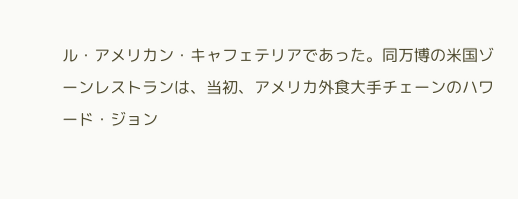ル・アメリカン・キャフェテリアであった。同万博の米国ゾーンレストランは、当初、アメリカ外食大手チェーンのハワード・ジョン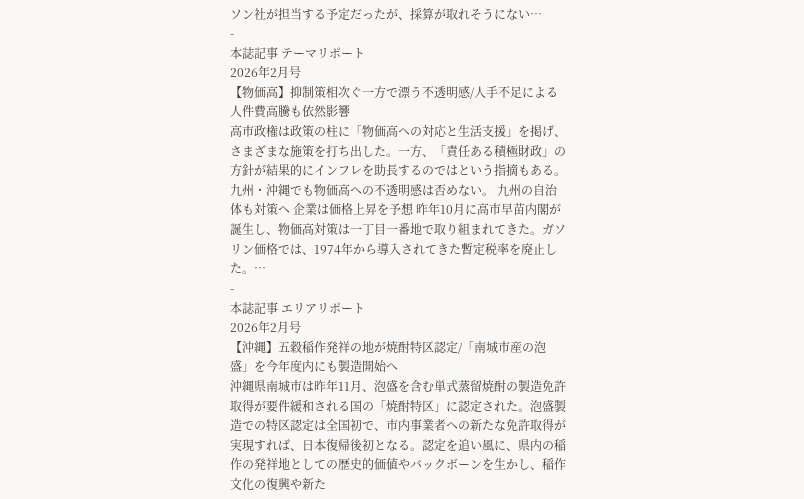ソン社が担当する予定だったが、採算が取れそうにない…
-
本誌記事 テーマリポート
2026年2月号
【物価高】抑制策相次ぐ一方で漂う不透明感/人手不足による人件費高騰も依然影響
高市政権は政策の柱に「物価高への対応と生活支援」を掲げ、さまざまな施策を打ち出した。一方、「責任ある積極財政」の方針が結果的にインフレを助長するのではという指摘もある。九州・沖縄でも物価高への不透明感は否めない。 九州の自治体も対策へ 企業は価格上昇を予想 昨年10月に高市早苗内閣が誕生し、物価高対策は一丁目一番地で取り組まれてきた。ガソリン価格では、1974年から導入されてきた暫定税率を廃止した。…
-
本誌記事 エリアリポート
2026年2月号
【沖縄】五穀稲作発祥の地が焼酎特区認定/「南城市産の泡盛」を今年度内にも製造開始へ
沖縄県南城市は昨年11月、泡盛を含む単式蒸留焼酎の製造免許取得が要件緩和される国の「焼酎特区」に認定された。泡盛製造での特区認定は全国初で、市内事業者への新たな免許取得が実現すれば、日本復帰後初となる。認定を追い風に、県内の稲作の発祥地としての歴史的価値やバックボーンを生かし、稲作文化の復興や新た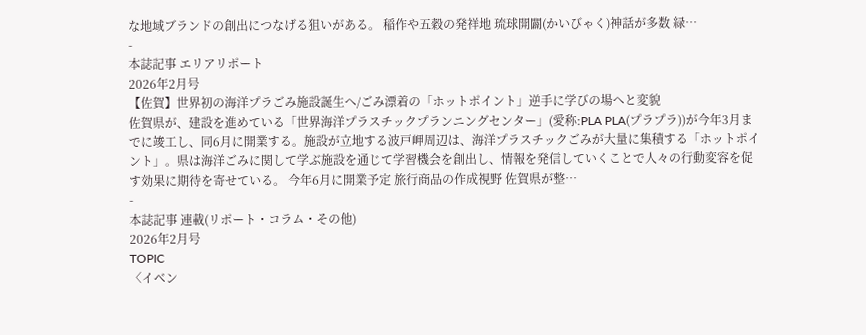な地域ブランドの創出につなげる狙いがある。 稲作や五穀の発祥地 琉球開闢(かいびゃく)神話が多数 緑…
-
本誌記事 エリアリポート
2026年2月号
【佐賀】世界初の海洋プラごみ施設誕生へ/ごみ漂着の「ホットポイント」逆手に学びの場へと変貌
佐賀県が、建設を進めている「世界海洋プラスチックプランニングセンター」(愛称:PLA PLA(プラプラ))が今年3月までに竣工し、同6月に開業する。施設が立地する波戸岬周辺は、海洋プラスチックごみが大量に集積する「ホットポイント」。県は海洋ごみに関して学ぶ施設を通じて学習機会を創出し、情報を発信していくことで人々の行動変容を促す効果に期待を寄せている。 今年6月に開業予定 旅行商品の作成視野 佐賀県が整…
-
本誌記事 連載(リポート・コラム・その他)
2026年2月号
TOPIC
〈イベン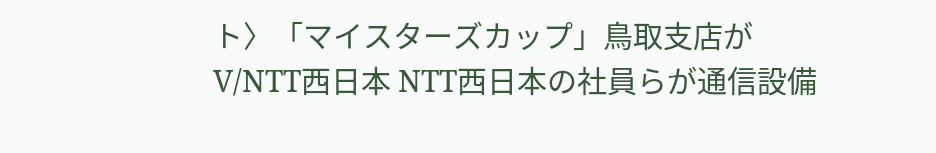ト〉「マイスターズカップ」鳥取支店がV/NTT西日本 NTT西日本の社員らが通信設備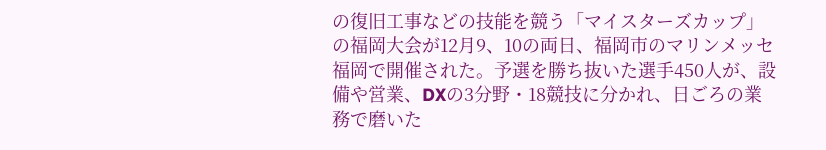の復旧工事などの技能を競う「マイスターズカップ」の福岡大会が12月9、10の両日、福岡市のマリンメッセ福岡で開催された。予選を勝ち抜いた選手450人が、設備や営業、DXの3分野・18競技に分かれ、日ごろの業務で磨いた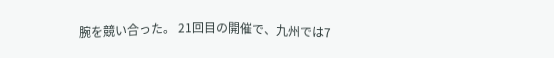腕を競い合った。 21回目の開催で、九州では7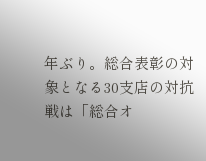年ぶり。総合表彰の対象となる30支店の対抗戦は「総合オ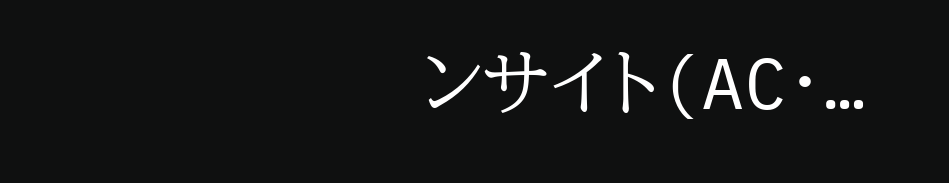ンサイト(AC・…